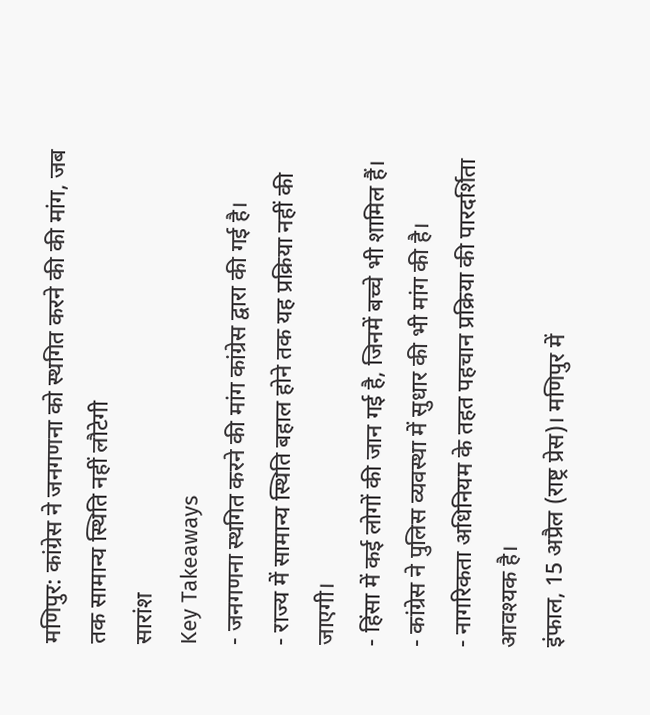मणिपुर: कांग्रेस ने जनगणना को स्थगित करने की की मांग, जब तक सामान्य स्थिति नहीं लौटेगी
सारांश
Key Takeaways
- जनगणना स्थगित करने की मांग कांग्रेस द्वारा की गई है।
- राज्य में सामान्य स्थिति बहाल होने तक यह प्रक्रिया नहीं की जाएगी।
- हिंसा में कई लोगों की जान गई है, जिनमें बच्चे भी शामिल हैं।
- कांग्रेस ने पुलिस व्यवस्था में सुधार की भी मांग की है।
- नागरिकता अधिनियम के तहत पहचान प्रक्रिया की पारदर्शिता आवश्यक है।
इंफाल, 15 अप्रैल (राष्ट्र प्रेस)। मणिपुर में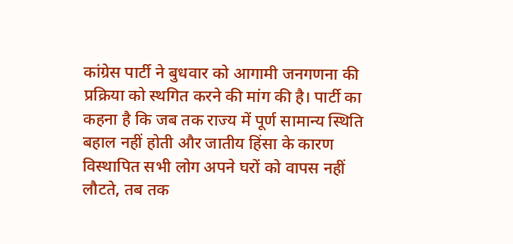कांग्रेस पार्टी ने बुधवार को आगामी जनगणना की प्रक्रिया को स्थगित करने की मांग की है। पार्टी का कहना है कि जब तक राज्य में पूर्ण सामान्य स्थिति बहाल नहीं होती और जातीय हिंसा के कारण विस्थापित सभी लोग अपने घरों को वापस नहीं लौटते, तब तक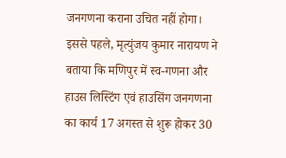जनगणना कराना उचित नहीं होगा।
इससे पहले, मृत्युंजय कुमार नारायण ने बताया कि मणिपुर में स्व-गणना और हाउस लिस्टिंग एवं हाउसिंग जनगणना का कार्य 17 अगस्त से शुरू होकर 30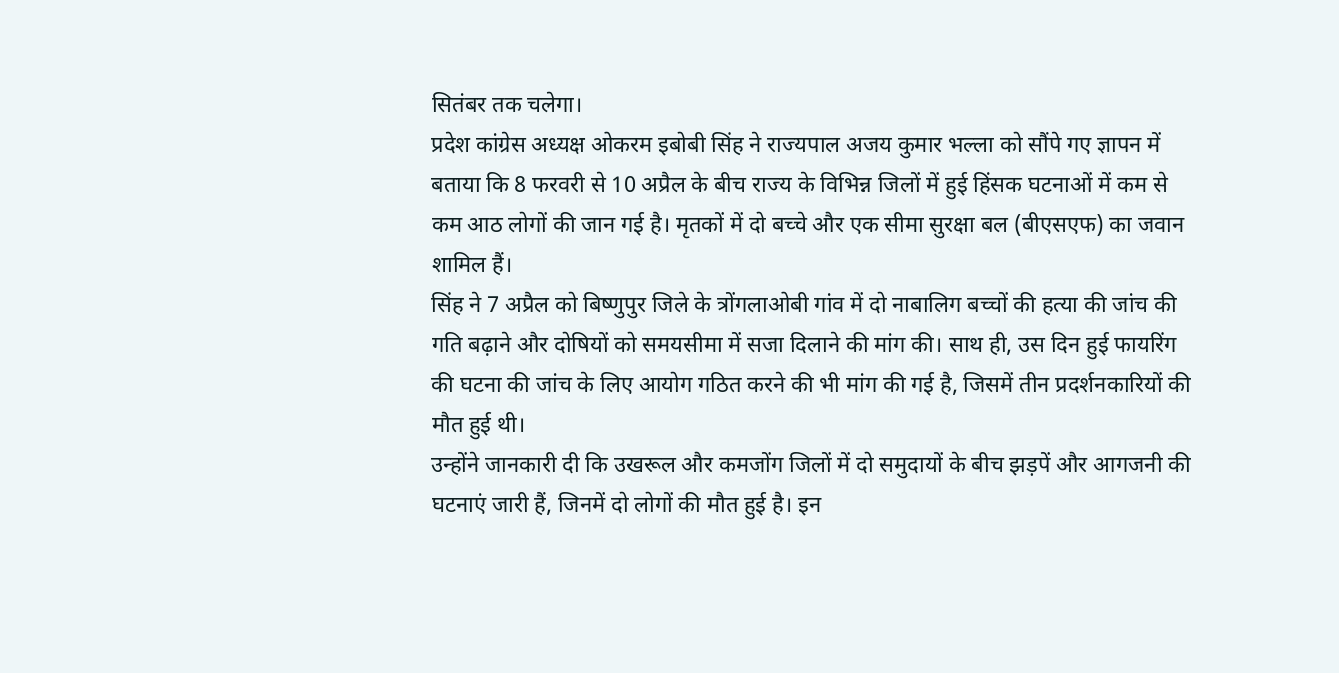सितंबर तक चलेगा।
प्रदेश कांग्रेस अध्यक्ष ओकरम इबोबी सिंह ने राज्यपाल अजय कुमार भल्ला को सौंपे गए ज्ञापन में बताया कि 8 फरवरी से 10 अप्रैल के बीच राज्य के विभिन्न जिलों में हुई हिंसक घटनाओं में कम से कम आठ लोगों की जान गई है। मृतकों में दो बच्चे और एक सीमा सुरक्षा बल (बीएसएफ) का जवान शामिल हैं।
सिंह ने 7 अप्रैल को बिष्णुपुर जिले के त्रोंगलाओबी गांव में दो नाबालिग बच्चों की हत्या की जांच की गति बढ़ाने और दोषियों को समयसीमा में सजा दिलाने की मांग की। साथ ही, उस दिन हुई फायरिंग की घटना की जांच के लिए आयोग गठित करने की भी मांग की गई है, जिसमें तीन प्रदर्शनकारियों की मौत हुई थी।
उन्होंने जानकारी दी कि उखरूल और कमजोंग जिलों में दो समुदायों के बीच झड़पें और आगजनी की घटनाएं जारी हैं, जिनमें दो लोगों की मौत हुई है। इन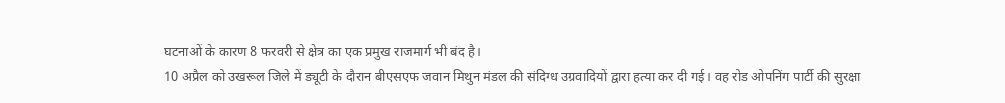घटनाओं के कारण 8 फरवरी से क्षेत्र का एक प्रमुख राजमार्ग भी बंद है।
10 अप्रैल को उखरूल जिले में ड्यूटी के दौरान बीएसएफ जवान मिथुन मंडल की संदिग्ध उग्रवादियों द्वारा हत्या कर दी गई। वह रोड ओपनिंग पार्टी की सुरक्षा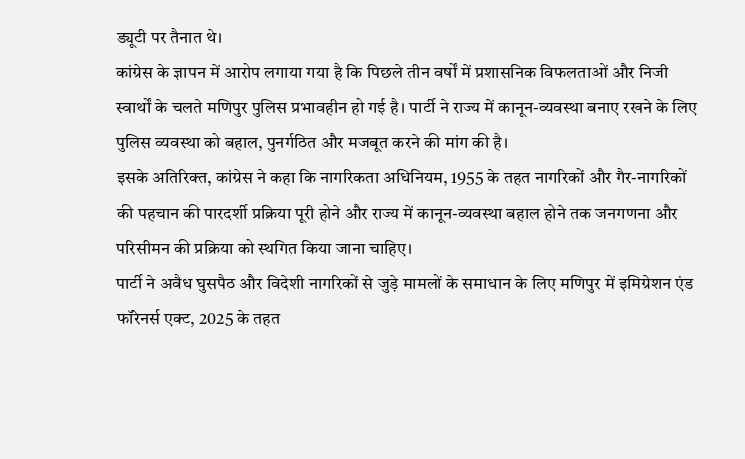ड्यूटी पर तैनात थे।
कांग्रेस के ज्ञापन में आरोप लगाया गया है कि पिछले तीन वर्षों में प्रशासनिक विफलताओं और निजी स्वार्थों के चलते मणिपुर पुलिस प्रभावहीन हो गई है। पार्टी ने राज्य में कानून-व्यवस्था बनाए रखने के लिए पुलिस व्यवस्था को बहाल, पुनर्गठित और मजबूत करने की मांग की है।
इसके अतिरिक्त, कांग्रेस ने कहा कि नागरिकता अधिनियम, 1955 के तहत नागरिकों और गैर-नागरिकों की पहचान की पारदर्शी प्रक्रिया पूरी होने और राज्य में कानून-व्यवस्था बहाल होने तक जनगणना और परिसीमन की प्रक्रिया को स्थगित किया जाना चाहिए।
पार्टी ने अवैध घुसपैठ और विदेशी नागरिकों से जुड़े मामलों के समाधान के लिए मणिपुर में इमिग्रेशन एंड फॉरेनर्स एक्ट, 2025 के तहत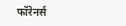फॉरेनर्स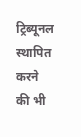ट्रिब्यूनल स्थापित करने की भी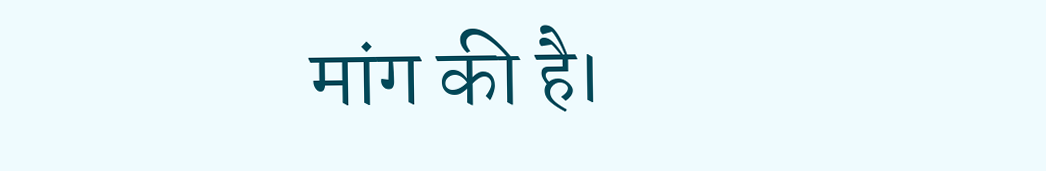मांग की है।